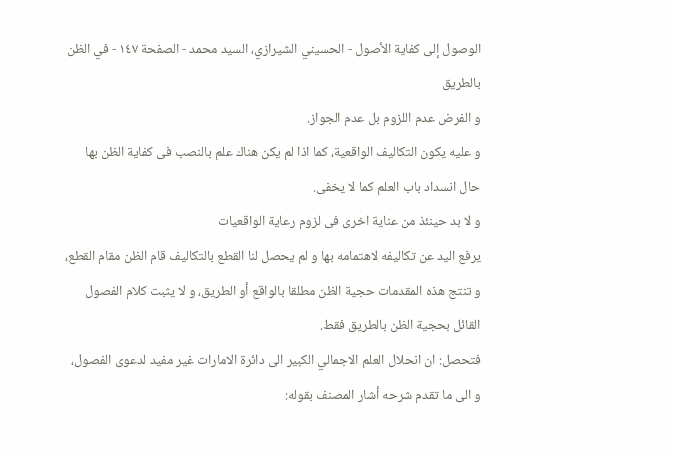الوصول إلى كفاية الأصول - الحسيني الشيرازي، السيد محمد - الصفحة ١٤٧ - في الظن بالطريق
و الفرض عدم اللزوم بل عدم الجواز.
و عليه يكون التكاليف الواقعية، كما اذا لم يكن هناك علم بالنصب فى كفاية الظن بها حال انسداد باب العلم كما لا يخفى.
و لا بد حينئذ من عناية اخرى فى لزوم رعاية الواقعيات
يرفع اليد عن تكاليفه لاهتمامه بها و لم يحصل لنا القطع بالتكاليف قام الظن مقام القطع، و تنتج هذه المقدمات حجية الظن مطلقا بالواقع أو الطريق، و لا يثبت كلام الفصول القائل بحجية الظن بالطريق فقط.
فتحصل: ان انحلال العلم الاجمالي الكبير الى دائرة الامارات غير مفيد لدعوى الفصول، و الى ما تقدم شرحه أشار المصنف بقوله: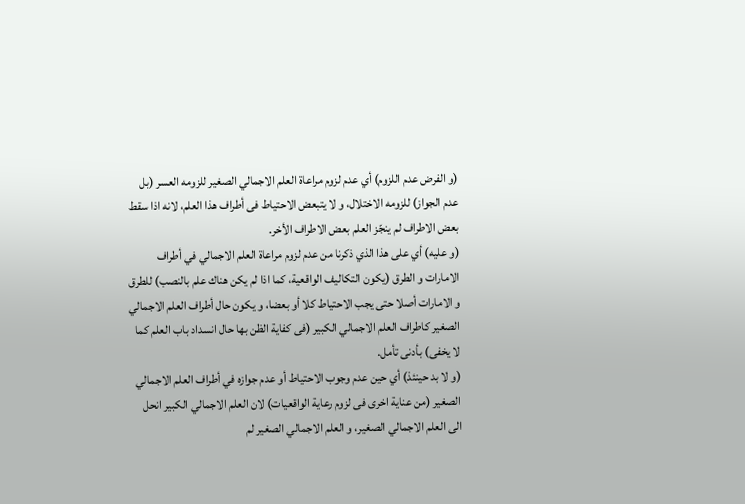(و الفرض عدم اللزوم) أي عدم لزوم مراعاة العلم الاجمالي الصغير للزومه العسر (بل عدم الجواز) للزومه الاختلال، و لا يتبعض الاحتياط فى أطراف هذا العلم، لانه اذا سقط بعض الاطراف لم ينجّز العلم بعض الاطراف الأخر.
(و عليه) أي على هذا الذي ذكرنا من عدم لزوم مراعاة العلم الاجمالي في أطراف الامارات و الطرق (يكون التكاليف الواقعية، كما اذا لم يكن هناك علم بالنصب) للطرق و الامارات أصلا حتى يجب الاحتياط كلا أو بعضا، و يكون حال أطراف العلم الاجمالي الصغير كاطراف العلم الاجمالي الكبير (فى كفاية الظن بها حال انسداد باب العلم كما لا يخفى) بأدنى تأمل.
(و لا بد حينئذ) أي حين عدم وجوب الاحتياط أو عدم جوازه في أطراف العلم الاجمالي الصغير (من عناية اخرى فى لزوم رعاية الواقعيات) لان العلم الاجمالي الكبير انحل الى العلم الاجمالي الصغير، و العلم الاجمالي الصغير لم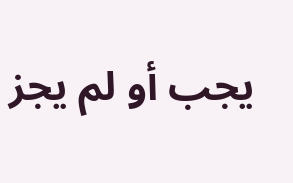يجب أو لم يجز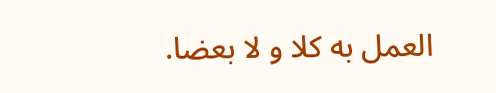العمل به كلا و لا بعضا.